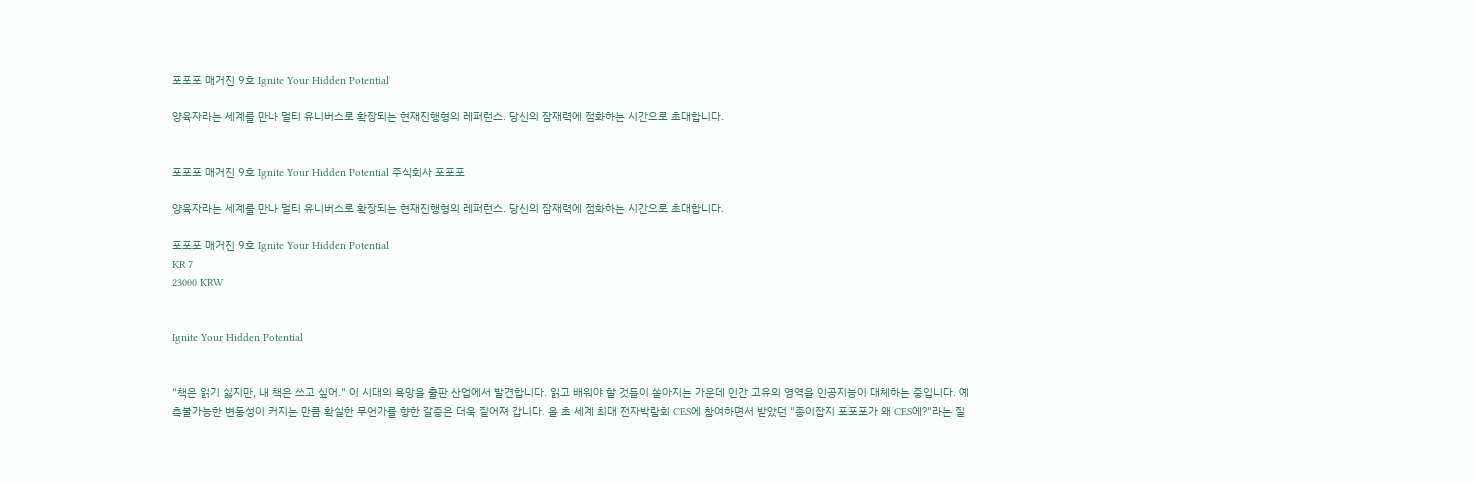포포포 매거진 9호 Ignite Your Hidden Potential

양육자라는 세계를 만나 멀티 유니버스로 확장되는 현재진행형의 레퍼런스. 당신의 잠재력에 점화하는 시간으로 초대합니다.


포포포 매거진 9호 Ignite Your Hidden Potential 주식회사 포포포

양육자라는 세계를 만나 멀티 유니버스로 확장되는 현재진행형의 레퍼런스. 당신의 잠재력에 점화하는 시간으로 초대합니다.

포포포 매거진 9호 Ignite Your Hidden Potential
KR 7
23000 KRW


Ignite Your Hidden Potential


"책은 읽기 싫지만, 내 책은 쓰고 싶어." 이 시대의 욕망을 출판 산업에서 발견합니다. 읽고 배워야 할 것들이 쏟아지는 가운데 인간 고유의 영역을 인공지능이 대체하는 중입니다. 예측불가능한 변동성이 커지는 만큼 확실한 무언가를 향한 갈증은 더욱 짙어져 갑니다. 올 초 세계 최대 전자박람회 CES에 참여하면서 받았던 "종이잡지 포포포가 왜 CES에?"라는 질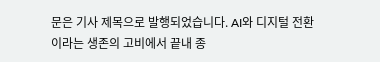문은 기사 제목으로 발행되었습니다. AI와 디지털 전환이라는 생존의 고비에서 끝내 종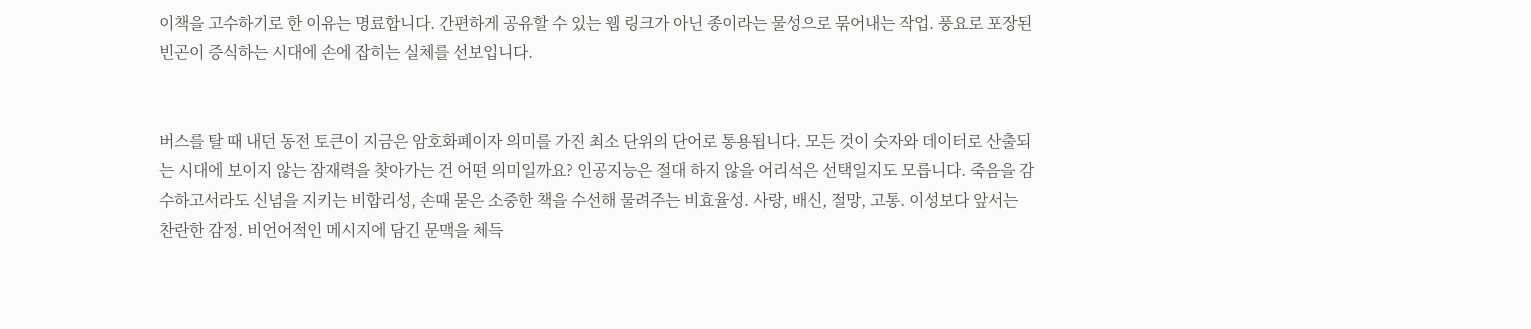이책을 고수하기로 한 이유는 명료합니다. 간편하게 공유할 수 있는 웹 링크가 아닌 종이라는 물성으로 묶어내는 작업. 풍요로 포장된 빈곤이 증식하는 시대에 손에 잡히는 실체를 선보입니다.


버스를 탈 때 내던 동전 토큰이 지금은 암호화폐이자 의미를 가진 최소 단위의 단어로 통용됩니다. 모든 것이 숫자와 데이터로 산출되는 시대에 보이지 않는 잠재력을 찾아가는 건 어떤 의미일까요? 인공지능은 절대 하지 않을 어리석은 선택일지도 모릅니다. 죽음을 감수하고서라도 신념을 지키는 비합리성, 손때 묻은 소중한 책을 수선해 물려주는 비효율성. 사랑, 배신, 절망, 고통. 이성보다 앞서는 찬란한 감정. 비언어적인 메시지에 담긴 문맥을 체득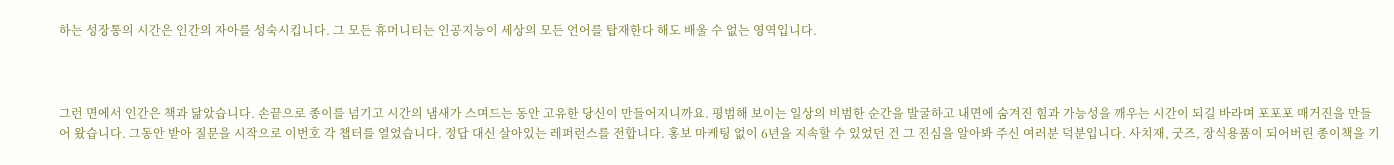하는 성장통의 시간은 인간의 자아를 성숙시킵니다. 그 모든 휴머니티는 인공지능이 세상의 모든 언어를 탑재한다 해도 배울 수 없는 영역입니다.



그런 면에서 인간은 책과 닮았습니다. 손끝으로 종이를 넘기고 시간의 냄새가 스며드는 동안 고유한 당신이 만들어지니까요. 평범해 보이는 일상의 비범한 순간을 발굴하고 내면에 숨겨진 힘과 가능성을 깨우는 시간이 되길 바라며 포포포 매거진을 만들어 왔습니다. 그동안 받아 질문을 시작으로 이번호 각 챕터를 열었습니다. 정답 대신 살아있는 레퍼런스를 전합니다. 홍보 마케팅 없이 6년을 지속할 수 있었던 건 그 진심을 알아봐 주신 여러분 덕분입니다. 사치재, 굿즈, 장식용품이 되어버린 종이책을 기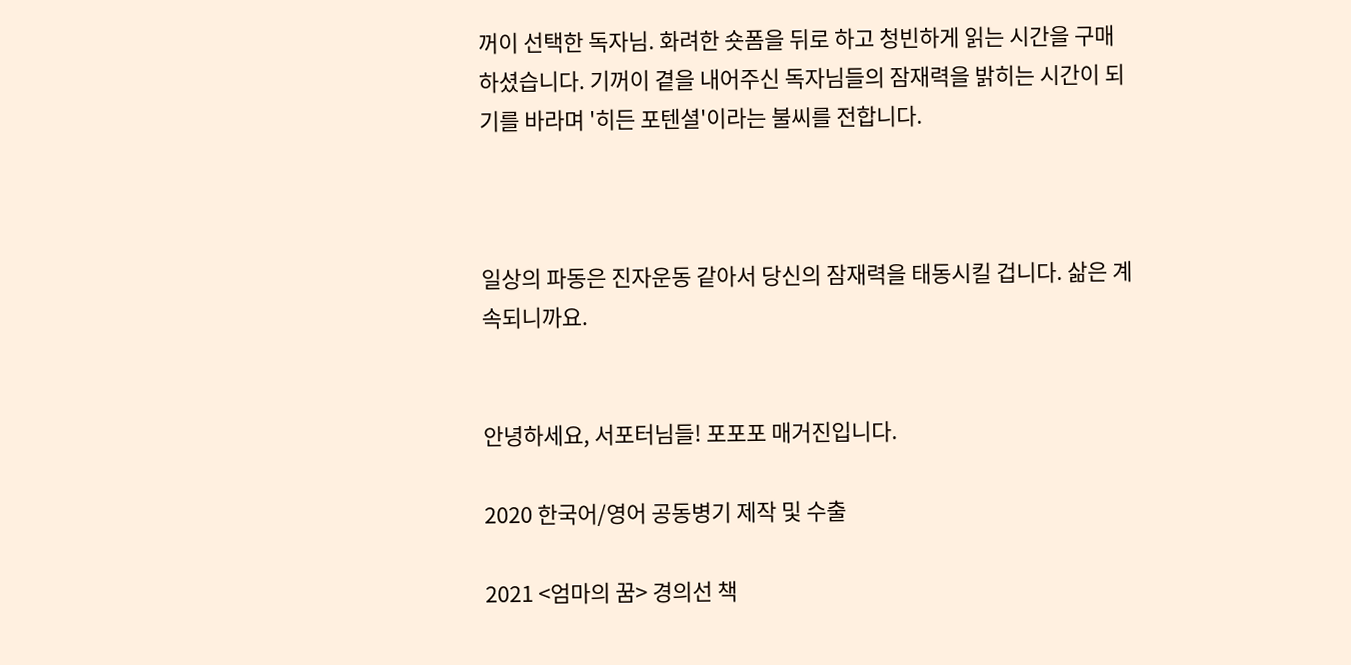꺼이 선택한 독자님. 화려한 숏폼을 뒤로 하고 청빈하게 읽는 시간을 구매하셨습니다. 기꺼이 곁을 내어주신 독자님들의 잠재력을 밝히는 시간이 되기를 바라며 '히든 포텐셜'이라는 불씨를 전합니다.



일상의 파동은 진자운동 같아서 당신의 잠재력을 태동시킬 겁니다. 삶은 계속되니까요.


안녕하세요, 서포터님들! 포포포 매거진입니다.

2020 한국어/영어 공동병기 제작 및 수출

2021 <엄마의 꿈> 경의선 책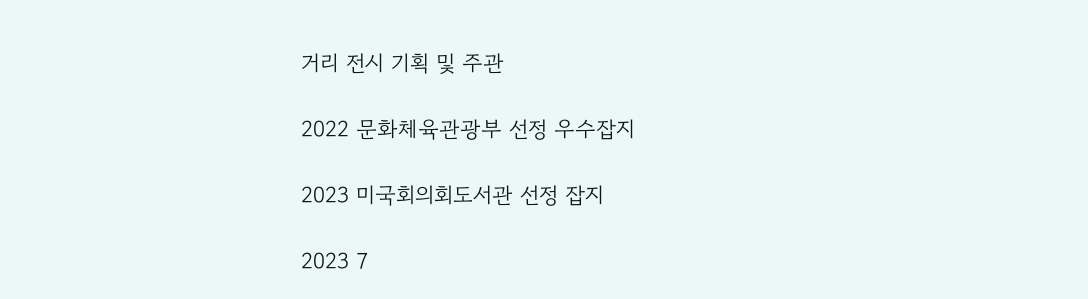거리 전시 기획 및 주관

2022 문화체육관광부 선정 우수잡지

2023 미국회의회도서관 선정 잡지

2023 7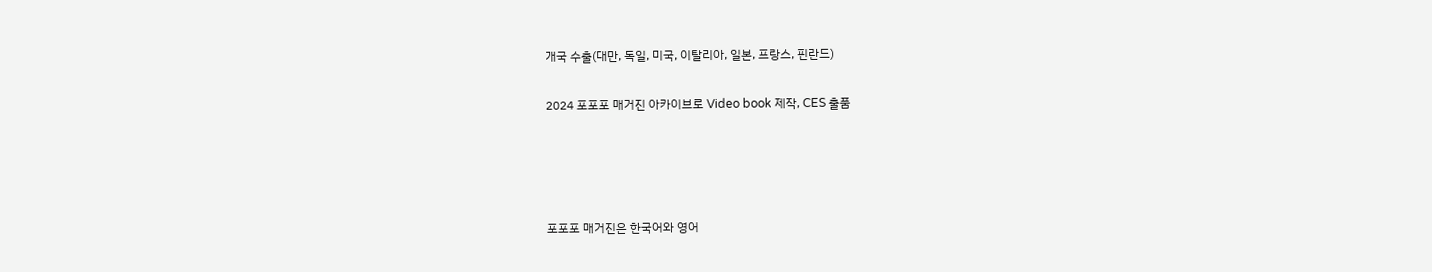개국 수출(대만, 독일, 미국, 이탈리아, 일본, 프랑스, 핀란드)

2024 포포포 매거진 아카이브로 Video book 제작, CES 출품




포포포 매거진은 한국어와 영어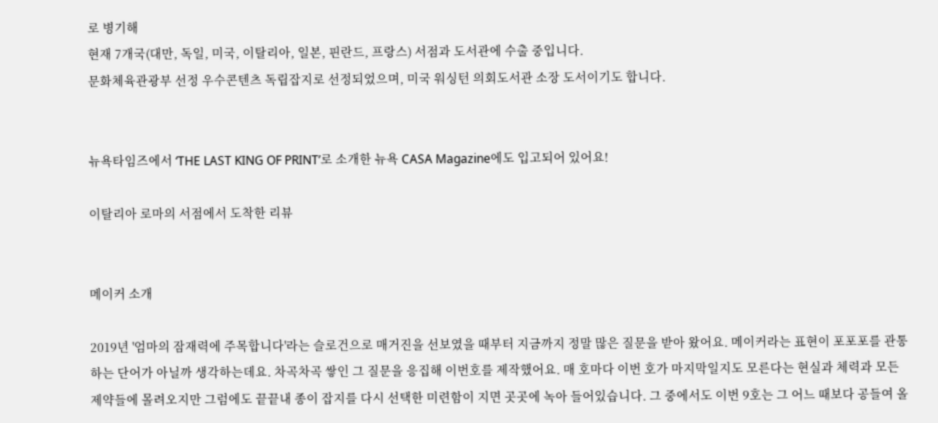로 병기해
현재 7개국(대만, 독일, 미국, 이탈리아, 일본, 핀란드, 프랑스) 서점과 도서관에 수출 중입니다.
문화체육관광부 선정 우수콘텐츠 독립잡지로 선정되었으며, 미국 워싱턴 의회도서관 소장 도서이기도 합니다.


뉴욕타임즈에서 ‘THE LAST KING OF PRINT’로 소개한 뉴욕 CASA Magazine에도 입고되어 있어요!

이탈리아 로마의 서점에서 도착한 리뷰


메이커 소개

2019년 '엄마의 잠재력에 주목합니다'라는 슬로건으로 매거진을 선보였을 때부터 지금까지 정말 많은 질문을 받아 왔어요. 메이커라는 표현이 포포포를 관통하는 단어가 아닐까 생각하는데요. 차곡차곡 쌓인 그 질문을 응집해 이번호를 제작했어요. 매 호마다 이번 호가 마지막일지도 모른다는 현실과 체력과 모든 제약들에 몰려오지만 그럼에도 끝끝내 종이 잡지를 다시 선택한 미련함이 지면 곳곳에 녹아 들어있습니다. 그 중에서도 이번 9호는 그 어느 때보다 공들여 올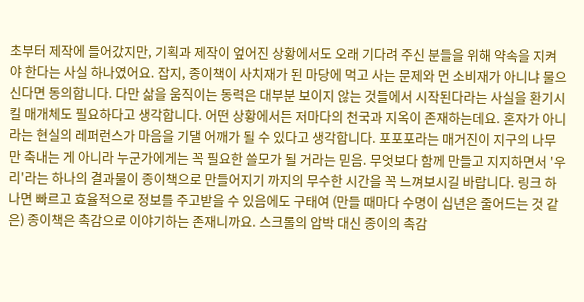초부터 제작에 들어갔지만, 기획과 제작이 엎어진 상황에서도 오래 기다려 주신 분들을 위해 약속을 지켜야 한다는 사실 하나였어요. 잡지, 종이책이 사치재가 된 마당에 먹고 사는 문제와 먼 소비재가 아니냐 물으신다면 동의합니다. 다만 삶을 움직이는 동력은 대부분 보이지 않는 것들에서 시작된다라는 사실을 환기시킬 매개체도 필요하다고 생각합니다. 어떤 상황에서든 저마다의 천국과 지옥이 존재하는데요. 혼자가 아니라는 현실의 레퍼런스가 마음을 기댈 어깨가 될 수 있다고 생각합니다. 포포포라는 매거진이 지구의 나무만 축내는 게 아니라 누군가에게는 꼭 필요한 쓸모가 될 거라는 믿음. 무엇보다 함께 만들고 지지하면서 '우리'라는 하나의 결과물이 종이책으로 만들어지기 까지의 무수한 시간을 꼭 느껴보시길 바랍니다. 링크 하나면 빠르고 효율적으로 정보를 주고받을 수 있음에도 구태여 (만들 때마다 수명이 십년은 줄어드는 것 같은) 종이책은 촉감으로 이야기하는 존재니까요. 스크롤의 압박 대신 종이의 촉감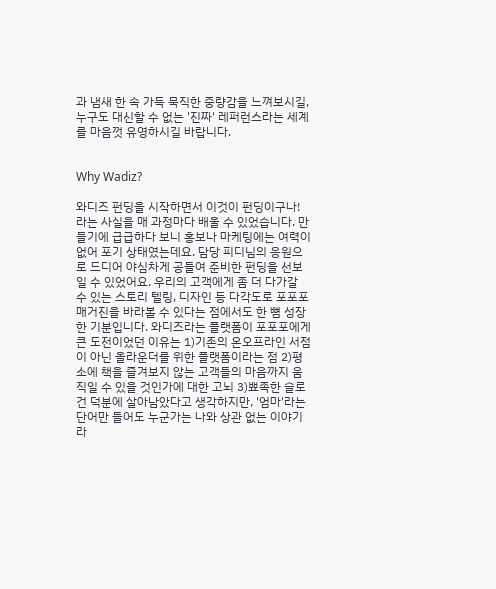과 냄새 한 속 가득 묵직한 중량감을 느껴보시길, 누구도 대신할 수 없는 '진짜' 레퍼런스라는 세계를 마음껏 유영하시길 바랍니다.


Why Wadiz?

와디즈 펀딩을 시작하면서 이것이 펀딩이구나! 라는 사실을 매 과정마다 배울 수 있었습니다. 만들기에 급급하다 보니 홍보나 마케팅에는 여력이 없어 포기 상태였는데요. 담당 피디님의 응원으로 드디어 야심차게 공들여 준비한 펀딩을 선보일 수 있었어요. 우리의 고객에게 좀 더 다가갈 수 있는 스토리 텔링, 디자인 등 다각도로 포포포 매거진을 바라볼 수 있다는 점에서도 한 뼘 성장한 기분입니다. 와디즈라는 플랫폼이 포포포에게 큰 도전이었던 이유는 1)기존의 온오프라인 서점이 아닌 올라운더를 위한 플랫폼이라는 점 2)평소에 책을 즐겨보지 않는 고객들의 마음까지 움직일 수 있을 것인가에 대한 고뇌 3)뾰족한 슬로건 덕분에 살아남았다고 생각하지만, '엄마'라는 단어만 들어도 누군가는 나와 상관 없는 이야기라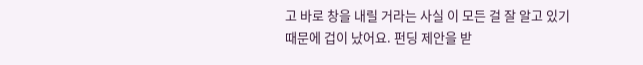고 바로 창을 내릴 거라는 사실 이 모든 걸 잘 알고 있기 때문에 겁이 났어요. 펀딩 제안을 받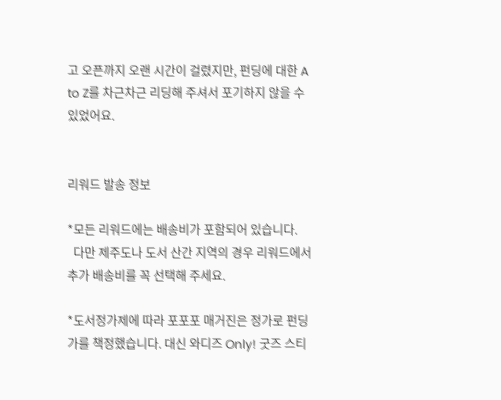고 오픈까지 오랜 시간이 걸렸지만, 펀딩에 대한 A to Z를 차근차근 리딩해 주셔서 포기하지 않을 수 있었어요.


리워드 발송 정보

*모든 리워드에는 배송비가 포함되어 있습니다.
  다만 제주도나 도서 산간 지역의 경우 리워드에서 추가 배송비를 꼭 선택해 주세요.

*도서정가제에 따라 포포포 매거진은 정가로 펀딩가를 책정했습니다. 대신 와디즈 Only! 굿즈 스티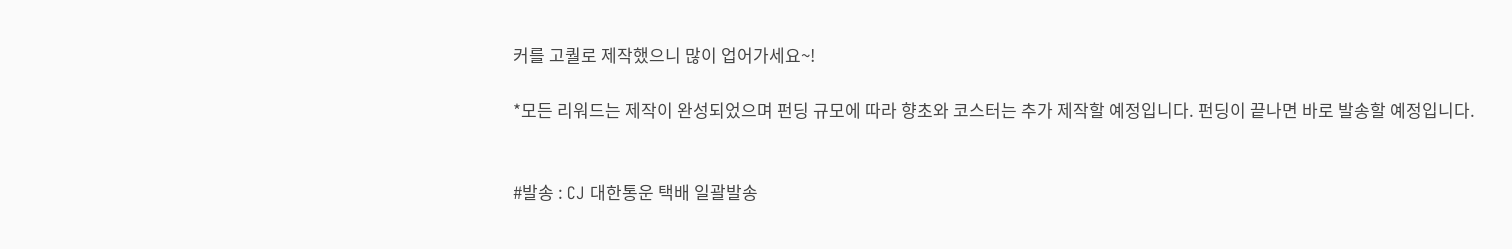커를 고퀄로 제작했으니 많이 업어가세요~!

*모든 리워드는 제작이 완성되었으며 펀딩 규모에 따라 향초와 코스터는 추가 제작할 예정입니다. 펀딩이 끝나면 바로 발송할 예정입니다.


#발송 : CJ 대한통운 택배 일괄발송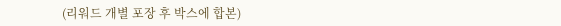(리워드 개별 포장 후 박스에 합본)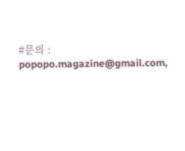#문의 :  popopo.magazine@gmail.com,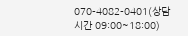070-4082-0401(상담시간 09:00~18:00)